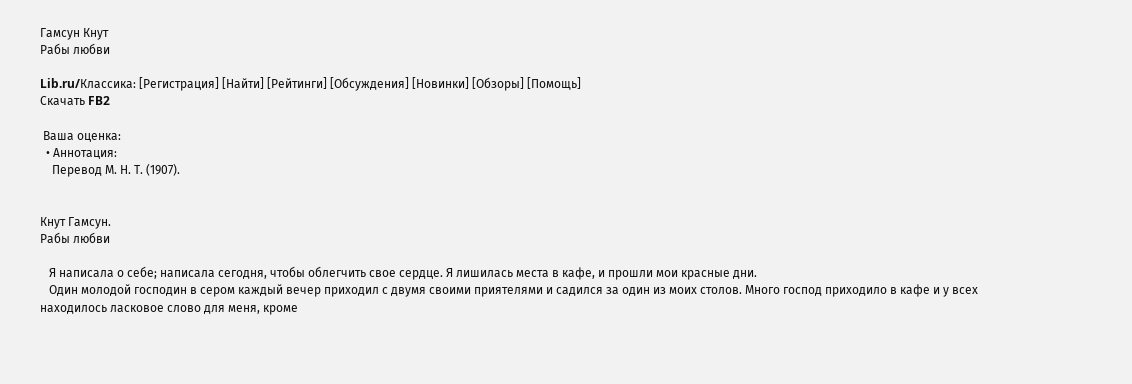Гамсун Кнут
Рабы любви

Lib.ru/Классика: [Регистрация] [Найти] [Рейтинги] [Обсуждения] [Новинки] [Обзоры] [Помощь]
Скачать FB2

 Ваша оценка:
  • Аннотация:
    Перевод М. Н. Т. (1907).


Кнут Гамсун.
Рабы любви

   Я написала о себе; написала сегодня, чтобы облегчить свое сердце. Я лишилась места в кафе, и прошли мои красные дни.
   Один молодой господин в сером каждый вечер приходил с двумя своими приятелями и садился за один из моих столов. Много господ приходило в кафе и у всех находилось ласковое слово для меня, кроме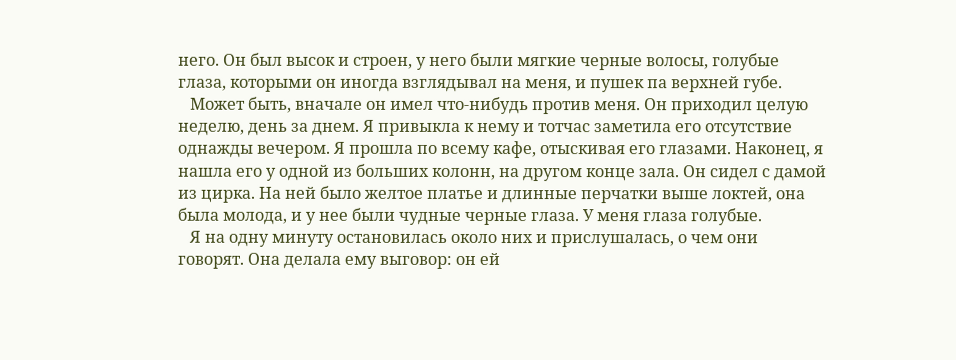него. Он был высок и строен, у него были мягкие черные волосы, голубые глаза, которыми он иногда взглядывал на меня, и пушек па верхней губе.
   Может быть, вначале он имел что-нибудь против меня. Он приходил целую неделю, день за днем. Я привыкла к нему и тотчас заметила его отсутствие однажды вечером. Я прошла по всему кафе, отыскивая его глазами. Наконец, я нашла его у одной из больших колонн, на другом конце зала. Он сидел с дамой из цирка. На ней было желтое платье и длинные перчатки выше локтей, она была молода, и у нее были чудные черные глаза. У меня глаза голубые.
   Я на одну минуту остановилась около них и прислушалась, о чем они говорят. Она делала ему выговор: он ей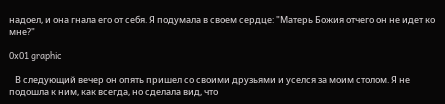надоел, и она гнала его от себя. Я подумала в своем сердце: "Матерь Божия отчего он не идет ко мне?"

0x01 graphic

   В следующий вечер он опять пришел со своими друзьями и уселся за моим столом. Я не подошла к ним, как всегда, но сделала вид, что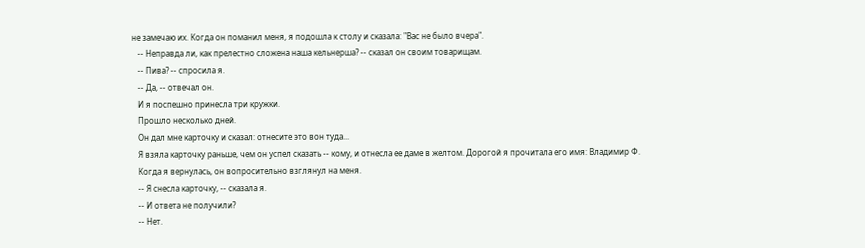не замечаю их. Когда он поманил меня, я подошла к столу и сказала: "Вас не было вчера".
   -- Неправда ли, как прелестно сложена наша кельнерша? -- сказал он своим товарищам.
   -- Пива? -- спросила я.
   -- Да, -- отвечал он.
   И я поспешно принесла три кружки.
   Прошло несколько дней.
   Он дал мне карточку и сказал: отнесите это вон туда...
   Я взяла карточку раньше, чем он успел сказать -- кому, и отнесла ее даме в желтом. Дорогой я прочитала его имя: Владимир Ф.
   Когда я вернулась, он вопросительно взглянул на меня.
   -- Я снесла карточку, -- сказала я.
   -- И ответа не получили?
   -- Нет.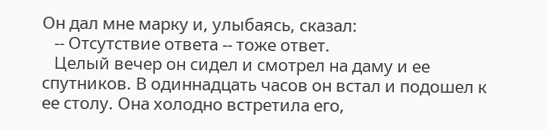Он дал мне марку и, улыбаясь, сказал:
   -- Отсутствие ответа -- тоже ответ.
   Целый вечер он сидел и смотрел на даму и ее спутников. В одиннадцать часов он встал и подошел к ее столу. Она холодно встретила его,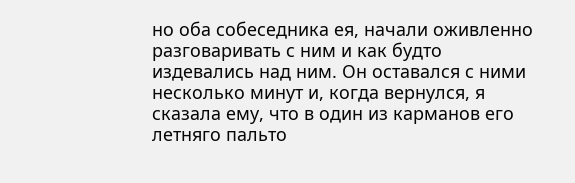но оба собеседника ея, начали оживленно разговаривать с ним и как будто издевались над ним. Он оставался с ними несколько минут и, когда вернулся, я сказала ему, что в один из карманов его летняго пальто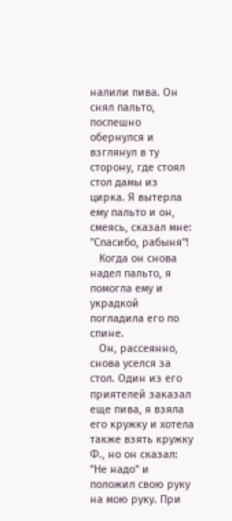налили пива. Он снял пальто, поспешно обернулся и взглянул в ту сторону, где стоял стол дамы из цирка. Я вытерла ему пальто и он, смеясь, сказал мне: "Спасибо, рабыня"!
   Когда он снова надел пальто, я помогла ему и украдкой погладила его по спине.
   Он, рассеянно, снова уселся за стол. Один из его приятелей заказал еще пива, я взяла его кружку и хотела также взять кружку Ф., но он сказал: "Не надо" и положил свою руку на мою руку. При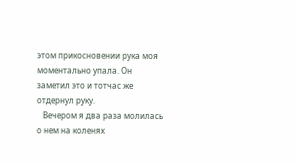этом прикосновении рука моя моментально упала. Он заметил это и тотчас же отдернул руку.
   Вечером я два раза молилась о нем на коленях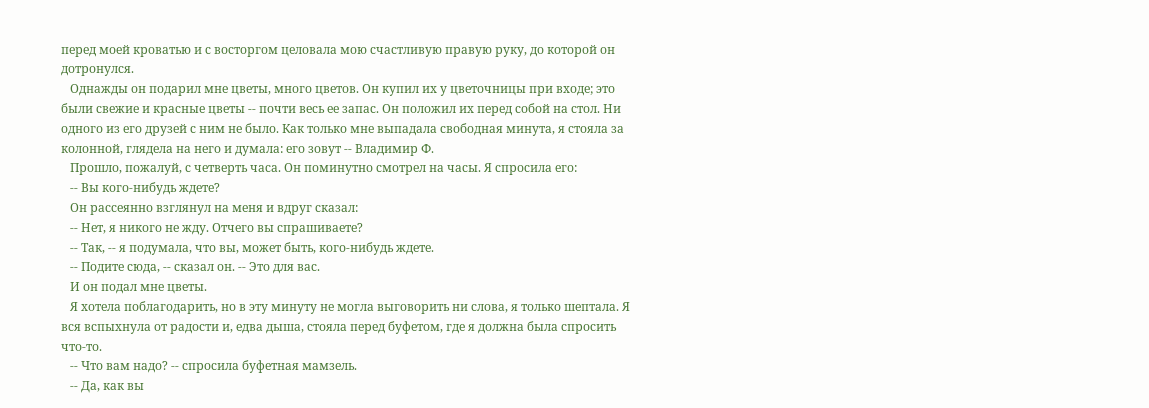перед моей кроватью и с восторгом целовала мою счастливую правую руку, до которой он дотронулся.
   Однажды он подарил мне цветы, много цветов. Он купил их у цветочницы при входе; это были свежие и красные цветы -- почти весь ее запас. Он положил их перед собой на стол. Ни одного из его друзей с ним не было. Как только мне выпадала свободная минута, я стояла за колонной, глядела на него и думала: его зовут -- Владимир Ф.
   Прошло, пожалуй, с четверть часа. Он поминутно смотрел на часы. Я спросила его:
   -- Вы кого-нибудь ждете?
   Он рассеянно взглянул на меня и вдруг сказал:
   -- Нет, я никого не жду. Отчего вы спрашиваете?
   -- Так, -- я подумала, что вы, может быть, кого-нибудь ждете.
   -- Подите сюда, -- сказал он. -- Это для вас.
   И он подал мне цветы.
   Я хотела поблагодарить, но в эту минуту не могла выговорить ни слова, я только шептала. Я вся вспыхнула от радости и, едва дыша, стояла перед буфетом, где я должна была спросить что-то.
   -- Что вам надо? -- спросила буфетная мамзель.
   -- Да, как вы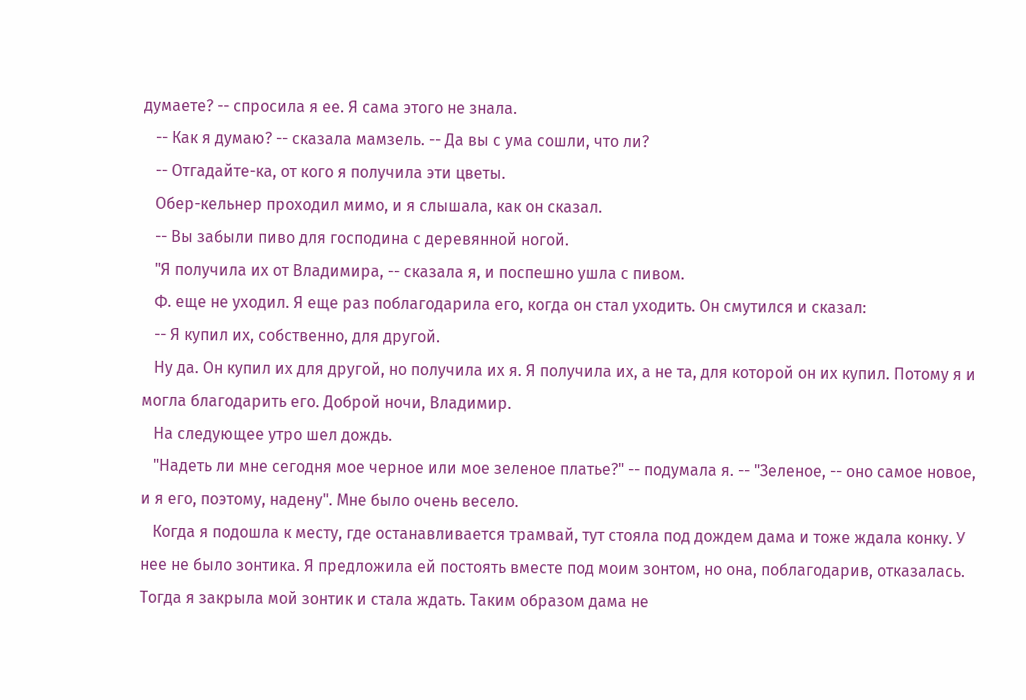думаете? -- спросила я ее. Я сама этого не знала.
   -- Как я думаю? -- сказала мамзель. -- Да вы с ума сошли, что ли?
   -- Отгадайте-ка, от кого я получила эти цветы.
   Обер-кельнер проходил мимо, и я слышала, как он сказал.
   -- Вы забыли пиво для господина с деревянной ногой.
   "Я получила их от Владимира, -- сказала я, и поспешно ушла с пивом.
   Ф. еще не уходил. Я еще раз поблагодарила его, когда он стал уходить. Он смутился и сказал:
   -- Я купил их, собственно, для другой.
   Ну да. Он купил их для другой, но получила их я. Я получила их, а не та, для которой он их купил. Потому я и могла благодарить его. Доброй ночи, Владимир.
   На следующее утро шел дождь.
   "Надеть ли мне сегодня мое черное или мое зеленое платье?" -- подумала я. -- "Зеленое, -- оно самое новое, и я его, поэтому, надену". Мне было очень весело.
   Когда я подошла к месту, где останавливается трамвай, тут стояла под дождем дама и тоже ждала конку. У нее не было зонтика. Я предложила ей постоять вместе под моим зонтом, но она, поблагодарив, отказалась. Тогда я закрыла мой зонтик и стала ждать. Таким образом дама не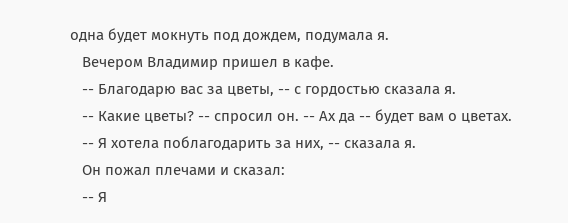одна будет мокнуть под дождем, подумала я.
   Вечером Владимир пришел в кафе.
   -- Благодарю вас за цветы, -- с гордостью сказала я.
   -- Какие цветы? -- спросил он. -- Ах да -- будет вам о цветах.
   -- Я хотела поблагодарить за них, -- сказала я.
   Он пожал плечами и сказал:
   -- Я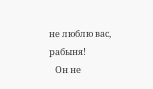не люблю вас, рабыня!
   Он не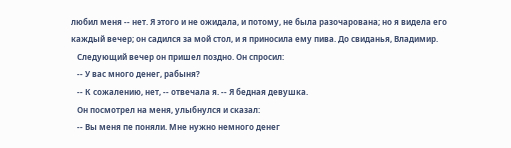любил меня -- нет. Я этого и не ожидала, и потому, не была разочарована; но я видела его каждый вечер; он садился за мой стол, и я приносила ему пива. До свиданья, Владимир.
   Следующий вечер он пришел поздно. Он спросил:
   -- У вас много денег, рабыня?
   -- К сожалению, нет, -- отвечала я. -- Я бедная девушка.
   Он посмотрел на меня, улыбнулся и сказал:
   -- Вы меня пе поняли. Мне нужно немного денег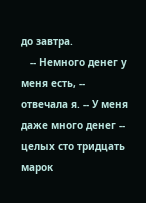до завтра.
   -- Немного денег у меня есть, -- отвечала я. -- У меня даже много денег -- целых сто тридцать марок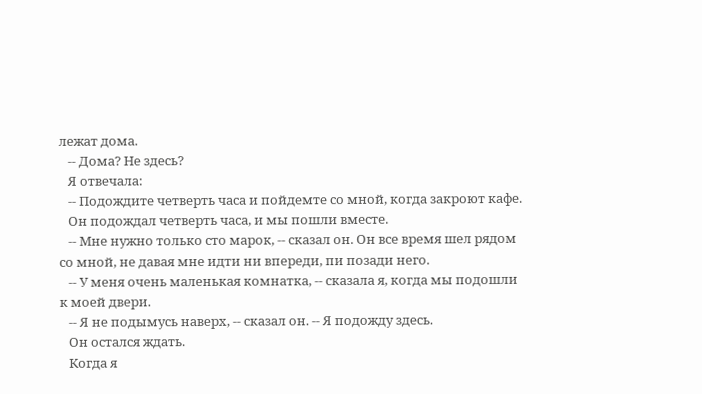лежат дома.
   -- Дома? Не здесь?
   Я отвечала:
   -- Подождите четверть часа и пойдемте со мной, когда закроют кафе.
   Он подождал четверть часа, и мы пошли вместе.
   -- Мне нужно только сто марок, -- сказал он. Он все время шел рядом со мной, не давая мне идти ни впереди, пи позади него.
   -- У меня очень маленькая комнатка, -- сказала я, когда мы подошли к моей двери.
   -- Я не подымусь наверх, -- сказал он. -- Я подожду здесь.
   Он остался ждать.
   Когда я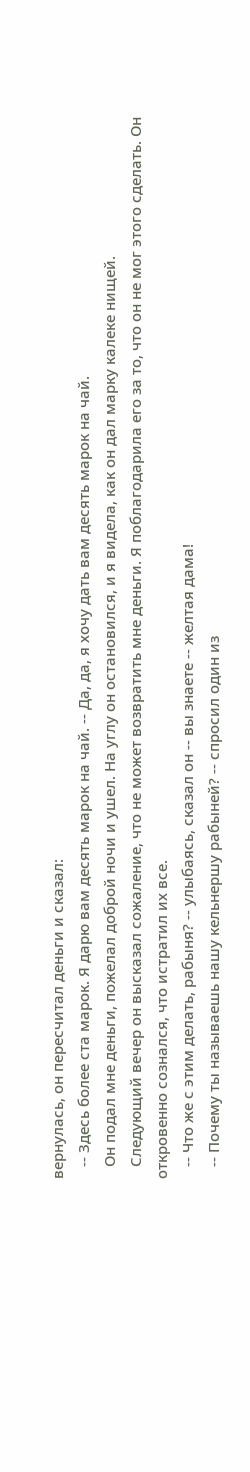вернулась, он пересчитал деньги и сказал:
   -- Здесь более ста марок. Я дарю вам десять марок на чай. -- Да, да, я хочу дать вам десять марок на чай.
   Он подал мне деньги, пожелал доброй ночи и ушел. На углу он остановился, и я видела, как он дал марку калеке нищей.
   Следующий вечер он высказал сожаление, что не может возвратить мне деньги. Я поблагодарила его за то, что он не мог этого сделать. Он откровенно сознался, что истратил их все.
   -- Что же с этим делать, рабыня? -- улыбаясь, сказал он -- вы знаете -- желтая дама!
   -- Почему ты называешь нашу кельнершу рабыней? -- спросил один из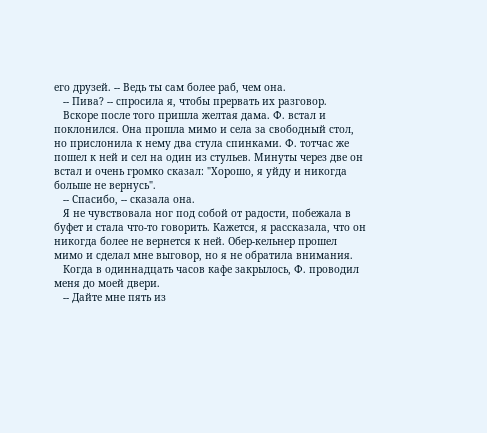его друзей. -- Ведь ты сам более раб, чем она.
   -- Пива? -- спросила я, чтобы прервать их разговор.
   Вскоре после того пришла желтая дама. Ф. встал и поклонился. Она прошла мимо и села за свободный стол, но прислонила к нему два стула спинками. Ф. тотчас же пошел к ней и сел на один из стульев. Минуты через две он встал и очень громко сказал: "Хорошо, я уйду и никогда больше не вернусь".
   -- Спасибо, -- сказала она.
   Я не чувствовала ног под собой от радости, побежала в буфет и стала что-то говорить. Кажется, я рассказала, что он никогда более не вернется к ней. Обер-кельнер прошел мимо и сделал мне выговор, но я не обратила внимания.
   Когда в одиннадцать часов кафе закрылось, Ф. проводил меня до моей двери.
   -- Дайте мне пять из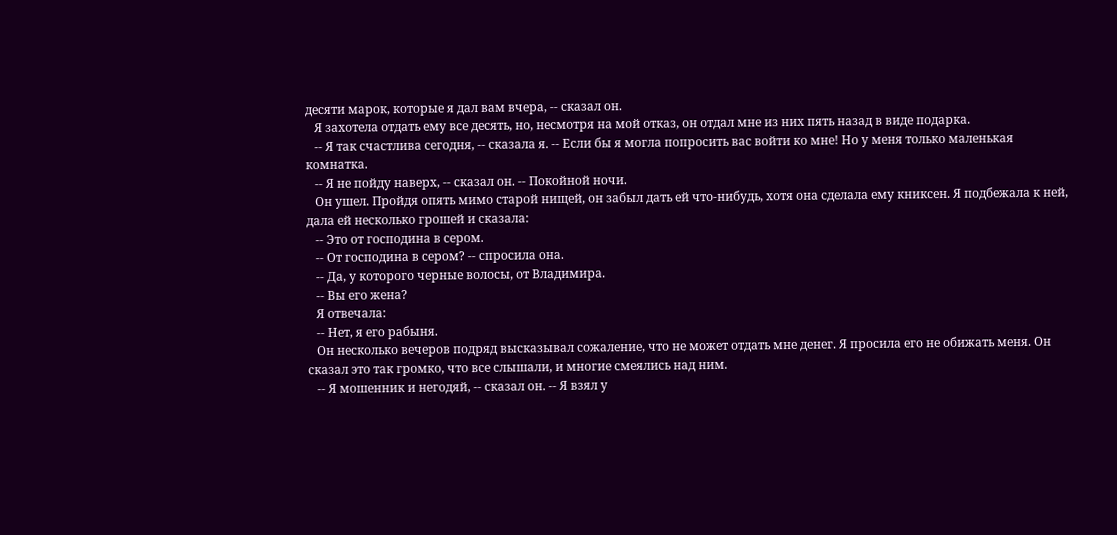десяти марок, которые я дал вам вчера, -- сказал он.
   Я захотела отдать ему все десять, но, несмотря на мой отказ, он отдал мне из них пять назад в виде подарка.
   -- Я так счастлива сегодня, -- сказала я. -- Если бы я могла попросить вас войти ко мне! Но у меня только маленькая комнатка.
   -- Я не пойду наверх, -- сказал он. -- Покойной ночи.
   Он ушел. Пройдя опять мимо старой нищей, он забыл дать ей что-нибудь, хотя она сделала ему книксен. Я подбежала к ней, дала ей несколько грошей и сказала:
   -- Это от господина в сером.
   -- От господина в сером? -- спросила она.
   -- Да, у которого черные волосы, от Владимира.
   -- Вы его жена?
   Я отвечала:
   -- Нет, я его рабыня.
   Он несколько вечеров подряд высказывал сожаление, что не может отдать мне денег. Я просила его не обижать меня. Он сказал это так громко, что все слышали, и многие смеялись над ним.
   -- Я мошенник и негодяй, -- сказал он. -- Я взял у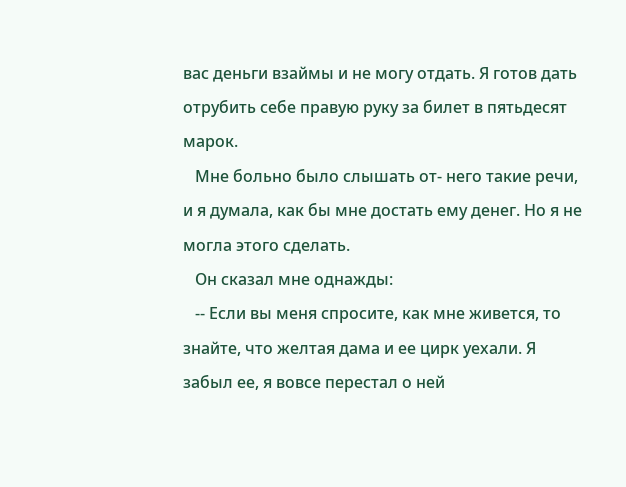вас деньги взаймы и не могу отдать. Я готов дать отрубить себе правую руку за билет в пятьдесят марок.
   Мне больно было слышать от- него такие речи, и я думала, как бы мне достать ему денег. Но я не могла этого сделать.
   Он сказал мне однажды:
   -- Если вы меня спросите, как мне живется, то знайте, что желтая дама и ее цирк уехали. Я забыл ее, я вовсе перестал о ней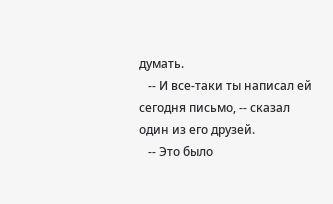думать.
   -- И все-таки ты написал ей сегодня письмо, -- сказал один из его друзей.
   -- Это было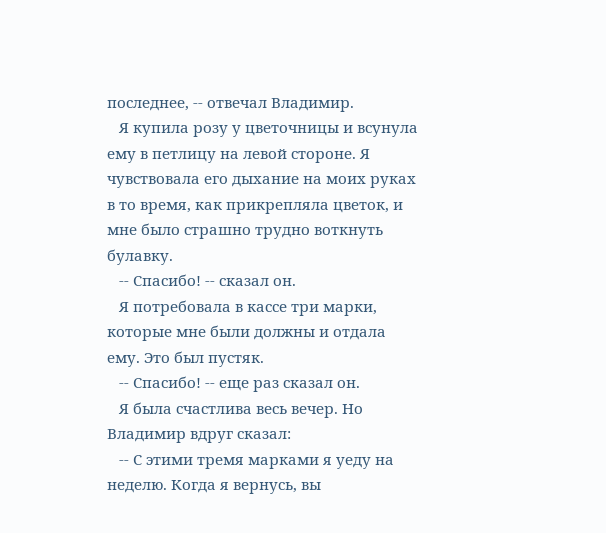последнее, -- отвечал Владимир.
   Я купила розу у цветочницы и всунула ему в петлицу на левой стороне. Я чувствовала его дыхание на моих руках в то время, как прикрепляла цветок, и мне было страшно трудно воткнуть булавку.
   -- Спасибо! -- сказал он.
   Я потребовала в кассе три марки, которые мне были должны и отдала ему. Это был пустяк.
   -- Спасибо! -- еще раз сказал он.
   Я была счастлива весь вечер. Но Владимир вдруг сказал:
   -- С этими тремя марками я уеду на неделю. Когда я вернусь, вы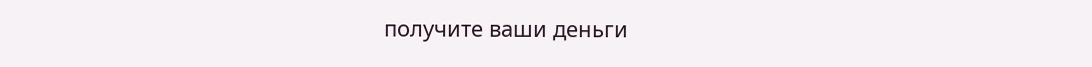получите ваши деньги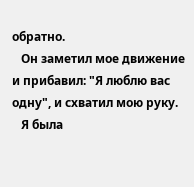обратно.
   Он заметил мое движение и прибавил: "Я люблю вас одну", и схватил мою руку.
   Я была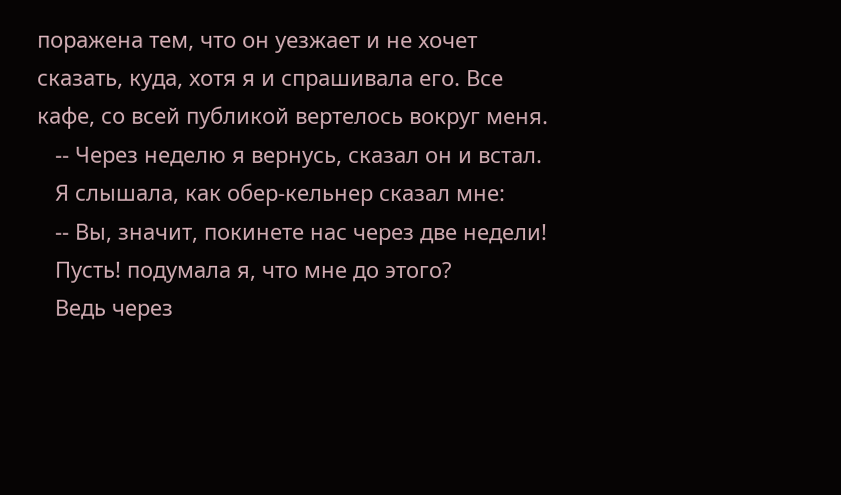поражена тем, что он уезжает и не хочет сказать, куда, хотя я и спрашивала его. Все кафе, со всей публикой вертелось вокруг меня.
   -- Через неделю я вернусь, сказал он и встал.
   Я слышала, как обер-кельнер сказал мне:
   -- Вы, значит, покинете нас через две недели!
   Пусть! подумала я, что мне до этого?
   Ведь через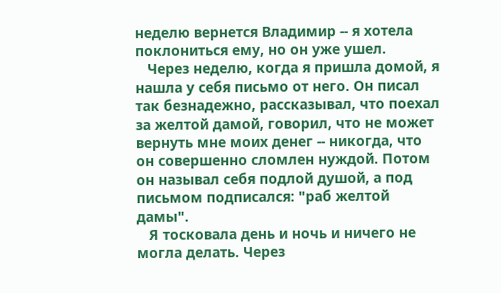неделю вернется Владимир -- я хотела поклониться ему, но он уже ушел.
   Через неделю, когда я пришла домой, я нашла у себя письмо от него. Он писал так безнадежно, рассказывал, что поехал за желтой дамой, говорил, что не может вернуть мне моих денег -- никогда, что он совершенно сломлен нуждой. Потом он называл себя подлой душой, а под письмом подписался: "раб желтой дамы".
   Я тосковала день и ночь и ничего не могла делать. Через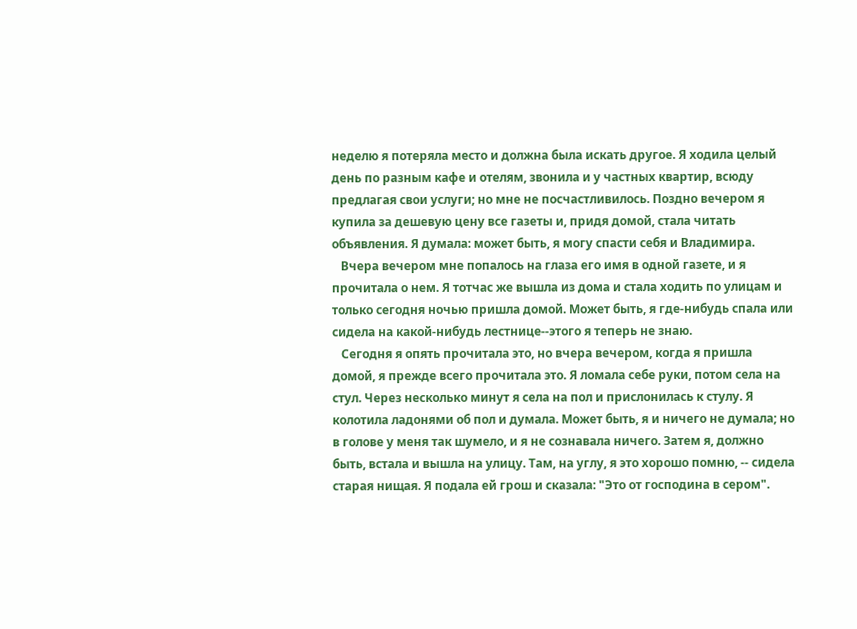неделю я потеряла место и должна была искать другое. Я ходила целый день по разным кафе и отелям, звонила и у частных квартир, всюду предлагая свои услуги; но мне не посчастливилось. Поздно вечером я купила за дешевую цену все газеты и, придя домой, стала читать объявления. Я думала: может быть, я могу спасти себя и Владимира.
   Вчера вечером мне попалось на глаза его имя в одной газете, и я прочитала о нем. Я тотчас же вышла из дома и стала ходить по улицам и только сегодня ночью пришла домой. Может быть, я где-нибудь спала или сидела на какой-нибудь лестнице--этого я теперь не знаю.
   Сегодня я опять прочитала это, но вчера вечером, когда я пришла домой, я прежде всего прочитала это. Я ломала себе руки, потом села на стул. Через несколько минут я села на пол и прислонилась к стулу. Я колотила ладонями об пол и думала. Может быть, я и ничего не думала; но в голове у меня так шумело, и я не сознавала ничего. Затем я, должно быть, встала и вышла на улицу. Там, на углу, я это хорошо помню, -- сидела старая нищая. Я подала ей грош и сказала: "Это от господина в сером".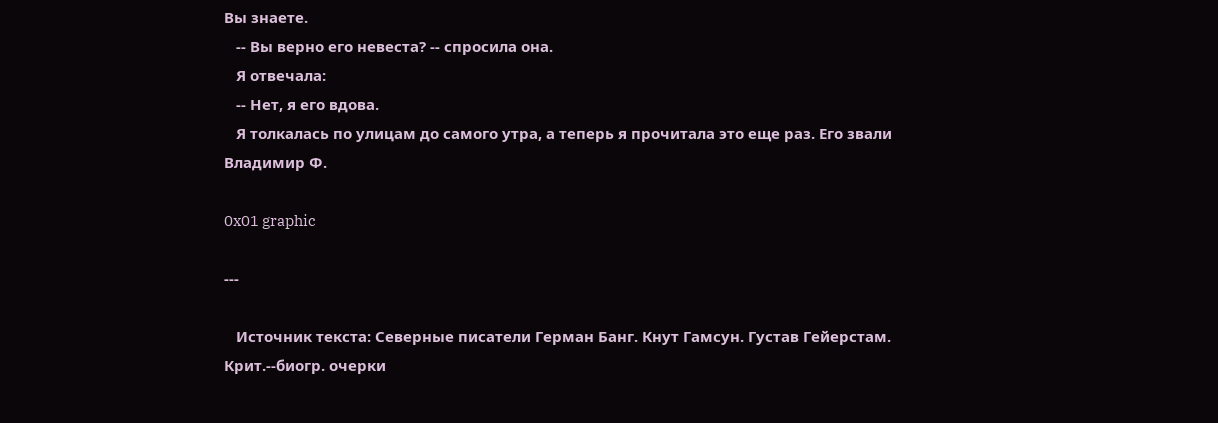Вы знаете.
   -- Вы верно его невеста? -- спросила она.
   Я отвечала:
   -- Нет, я его вдова.
   Я толкалась по улицам до самого утра, а теперь я прочитала это еще раз. Его звали Владимир Ф.

0x01 graphic

---

   Источник текста: Северные писатели Герман Банг. Кнут Гамсун. Густав Гейерстам. Крит.--биогр. очерки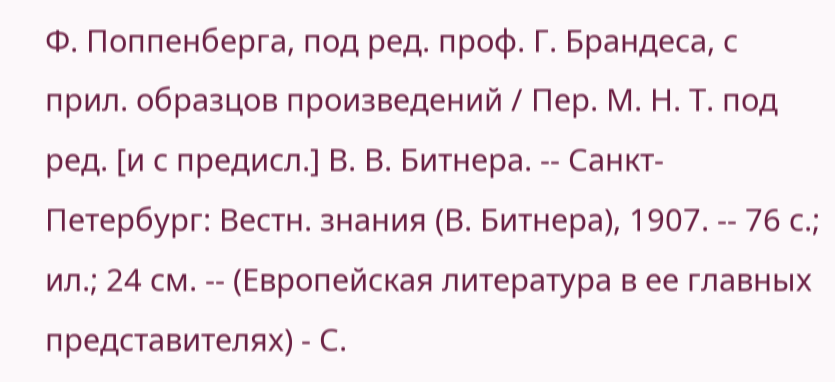Ф. Поппенберга, под ред. проф. Г. Брандеса, с прил. образцов произведений / Пер. М. Н. Т. под ред. [и с предисл.] В. В. Битнера. -- Санкт-Петербург: Вестн. знания (В. Битнера), 1907. -- 76 с.; ил.; 24 см. -- (Европейская литература в ее главных представителях) - С.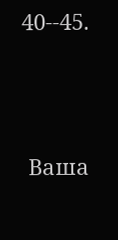40--45.





 Ваша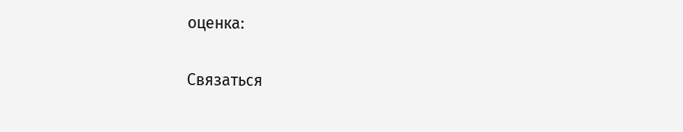оценка:

Связаться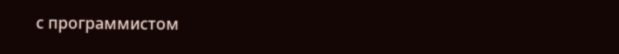с программистом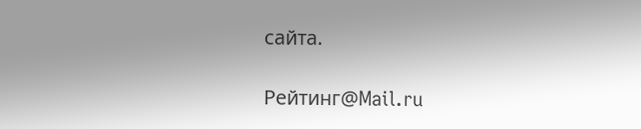сайта.

Рейтинг@Mail.ru